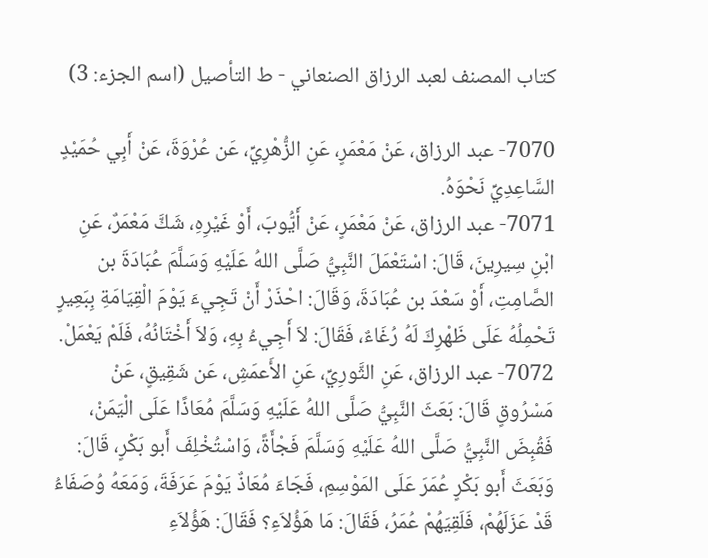كتاب المصنف لعبد الرزاق الصنعاني - ط التأصيل (اسم الجزء: 3)

7070- عبد الرزاق، عَنْ مَعْمَرٍ، عَنِ الزُّهْرِيِّ، عَن عُرْوَةَ، عَنْ أَبِي حُمَيْدٍ السَّاعِدِيِّ نَحْوَهُ.
7071- عبد الرزاق، عَنْ مَعْمَرٍ، عَنْ أَيُّوبَ، أَوْ غَيْرِهِ، شَكَّ مَعْمَرٌ، عَنِ ابْنِ سِيرِينَ، قَالَ: اسْتَعْمَلَ النَّبِيُّ صَلَّى اللهُ عَلَيْهِ وَسَلَّمَ عُبَادَةَ بن الصَّامِتِ، أَوْ سَعْدَ بن عُبَادَةَ، وَقَالَ: احْذَرْ أَنْ تَجِيءَ يَوْمَ الْقِيَامَةِ بِبَعِيرٍ تَحْمِلُهُ عَلَى ظَهْرِكَ لَهُ رُغَاءٌ، فَقَالَ: لاَ أَجِيءُ بِهِ، وَلاَ أَخْتَانُهُ، فَلَمْ يَعْمَلْ.
7072- عبد الرزاق، عَنِ الثَّورِيِّ، عَنِ الأَعمَشِ، عَن شَقِيقٍ، عَنْ مَسْرُوقٍ قَالَ: بَعَثَ النَّبِيُّ صَلَّى اللهُ عَلَيْهِ وَسَلَّمَ مُعَاذًا عَلَى الْيَمَنْ، فَقُبِضَ النَّبِيُّ صَلَّى اللهُ عَلَيْهِ وَسَلَّمَ فَجْأَةً، وَاسْتُخْلِفَ أَبو بَكْرٍ، قَالَ: وَبَعَثَ أَبو بَكْرٍ عُمَرَ عَلَى المَوْسِمِ، فَجَاءَ مُعَاذٌ يَوْمَ عَرَفَةَ، وَمَعَهُ وُصَفَاءُ قَدْ عَزَلَهُمْ، فَلَقِيَهُمْ عُمَرُ، فَقَالَ: مَا هَؤُلاَءِ؟ فَقَالَ: هَؤُلاَءِ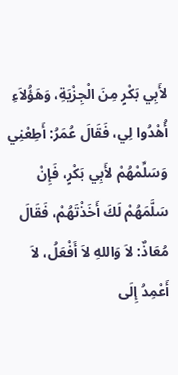لأَبِي بَكْرٍ مِنَ الْجِزْيَةِ، وَهَؤُلاَءِ أُهْدُوا لِي، فَقَالَ عُمَرُ: أَطِعْنِي وَسَلِّمْهُمْ لأَبِي بَكْرٍ، فَإِنْ سَلَّمَهُمْ لَكَ أَخَذْتَهُمْ، فَقَالَ مُعَاذٌ: لاَ وَاللهِ لاَ أَفْعَلُ، لاَ أَعْمِدُ إِلَى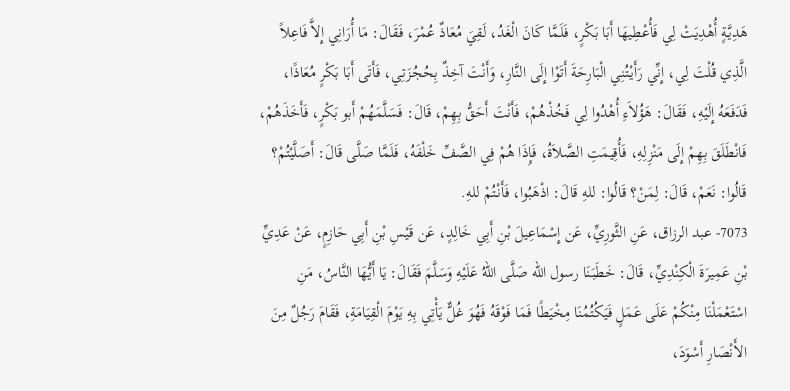هَدِيَّةٍ أُهْدِيَتْ لِي فَأُعْطِيهَا أَبَا بَكْرٍ، فَلَمَّا كَانَ الْغَدُ، لَقِيَ مُعَاذٌ عُمْرَ، فَقَالَ: مَا أُرَانِي إِلاَّ فَاعِلاً الَّذِي قُلْتَ لِي، إِنِّي رَأَيْتُنِي الْبَارِحَةَ أَتَوْا إِلَى النَّارِ، وَأَنْتَ آخِذٌ بِحُجُزَتِي، فَأَتَى أَبَا بَكْرٍ مُعَاذًا، فَدَفَعَهُ إِلَيْهِ، فَقَالَ: هَؤُلاَءِ أُهْدُوا لِي فَخُذْهُمْ، فَأَنْتَ أَحَقُّ بِهِمْ، قَالَ: فَسَلَّمَهُمْ أَبو بَكْرٍ، فَأَخَذَهُمْ، فَانْطَلَقَ بِهِمْ إِلَى مَنْزِلِهِ، فَأُقِيمَتِ الصَّلاَةُ، فَإِذَا هُمْ فِي الصَّفِّ خَلْفَهُ، فَلَمَّا صَلَّى قَالَ: أَصَلَّيْتُمْ؟ قَالُوا: نَعَمْ، قَالَ: لِمَنْ؟ قَالُوا: للهِ قَالَ: اذْهَبُوا، فَأَنْتُمْ للهِ.
7073- عبد الرزاق، عَنِ الثَّورِيِّ، عَن إِسْمَاعِيلَ بْنِ أَبِي خَالِدٍ، عَن قَيْسِ بْنِ أَبِي حَازِمٍ، عَنْ عَدِيِّ بْنِ عَمِيرَةَ الْكِنْدِيِّ، قَالَ: خَطَبَنَا رسول الله صَلَّى اللهُ عَلَيْهِ وَسَلَّمَ فَقَالَ: يَا أَيُّهَا النَّاسُ، مَنِ اسْتَعْمَلْنَا مِنْكُمْ عَلَى عَمَلٍ فَيَكُتُمُنَا مِخْيَطًا فَمَا فَوْقَهُ فَهُوَ غُلٌّ يَأْتِي بِهِ يَوْمَ الْقِيَامَةِ، فَقَامَ رَجُلٌ مِنَ الأَنْصَارِ أَسْوَدَ،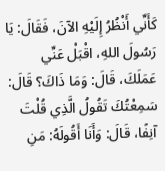كَأَنِّي أَنْظُرُ إِلَيْهِ الآنَ، فَقَالَ: يَا رَسُولَ اللهِ، اقْبَلْ عَنِّي عَمَلَكَ، قَالَ: وَمَا ذَاكَ؟ قَالَ: سَمِعْتُكَ تَقُولُ الَّذِي قُلْتَ آنِفًا، قَالَ: وَأَنَا أَقُولَهُ: مَنِ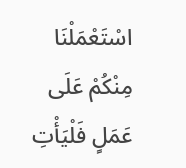اسْتَعْمَلْنَا مِنْكُمْ عَلَى عَمَلٍ فَلْيَأْتِ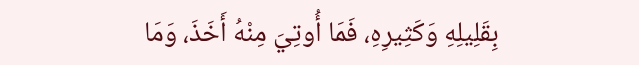بِقَلِيلِهِ وَكَثِيرِهِ، فَمَا أُوتِيَ مِنْهُ أَخَذَ، وَمَا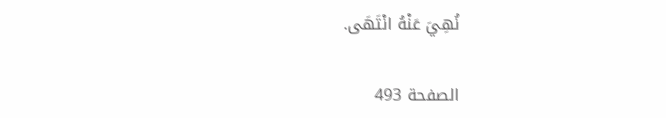نُهِيَ عَنْهُ انْتَهَى.

الصفحة 493